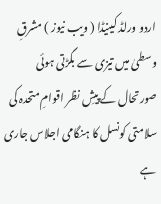اردو ورلڈ کینیڈا ( ویب نیوز ) مشرقِ وسطیٰ میں تیزی سے بگڑتی ہوئی صورتحال کے پیشِ نظر اقوامِ متحدہ کی سلامتی کونسل کا ہنگامی اجلاس جاری ہے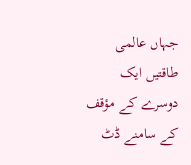جہاں عالمی طاقتیں ایک دوسرے کے مؤقف کے سامنے ڈٹ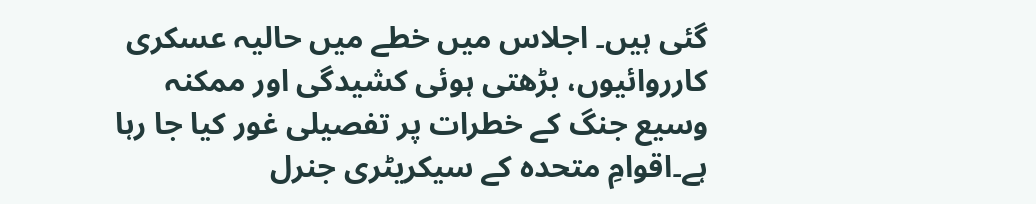گئی ہیں۔ اجلاس میں خطے میں حالیہ عسکری کارروائیوں، بڑھتی ہوئی کشیدگی اور ممکنہ وسیع جنگ کے خطرات پر تفصیلی غور کیا جا رہا ہے۔اقوامِ متحدہ کے سیکریٹری جنرل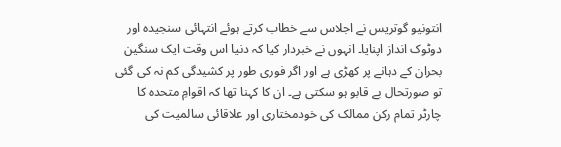انتونیو گوتریس نے اجلاس سے خطاب کرتے ہوئے انتہائی سنجیدہ اور دوٹوک انداز اپنایا۔ انہوں نے خبردار کیا کہ دنیا اس وقت ایک سنگین بحران کے دہانے پر کھڑی ہے اور اگر فوری طور پر کشیدگی کم نہ کی گئی تو صورتحال بے قابو ہو سکتی ہے۔ ان کا کہنا تھا کہ اقوامِ متحدہ کا چارٹر تمام رکن ممالک کی خودمختاری اور علاقائی سالمیت کی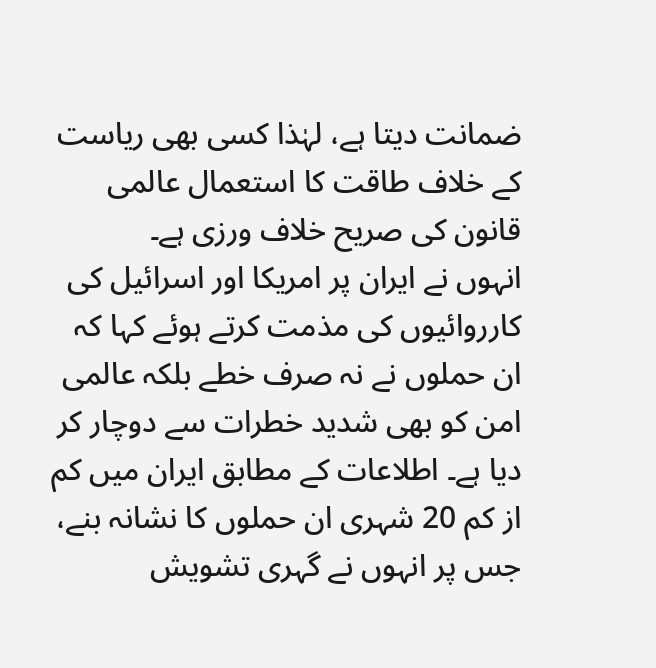ضمانت دیتا ہے، لہٰذا کسی بھی ریاست کے خلاف طاقت کا استعمال عالمی قانون کی صریح خلاف ورزی ہے۔
انہوں نے ایران پر امریکا اور اسرائیل کی کارروائیوں کی مذمت کرتے ہوئے کہا کہ ان حملوں نے نہ صرف خطے بلکہ عالمی امن کو بھی شدید خطرات سے دوچار کر دیا ہے۔ اطلاعات کے مطابق ایران میں کم از کم 20 شہری ان حملوں کا نشانہ بنے، جس پر انہوں نے گہری تشویش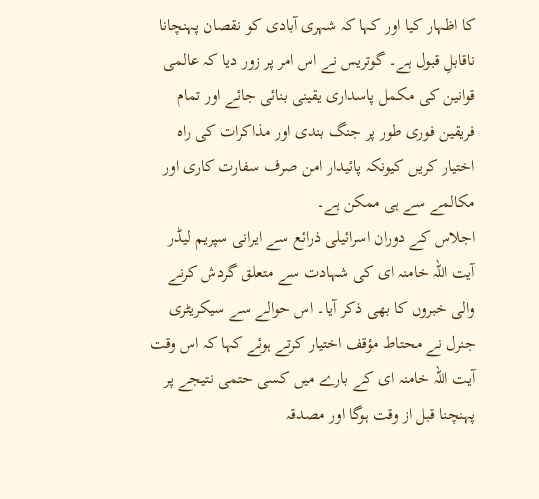کا اظہار کیا اور کہا کہ شہری آبادی کو نقصان پہنچانا ناقابلِ قبول ہے۔ گوتریس نے اس امر پر زور دیا کہ عالمی قوانین کی مکمل پاسداری یقینی بنائی جائے اور تمام فریقین فوری طور پر جنگ بندی اور مذاکرات کی راہ اختیار کریں کیونکہ پائیدار امن صرف سفارت کاری اور مکالمے سے ہی ممکن ہے۔
اجلاس کے دوران اسرائیلی ذرائع سے ایرانی سپریم لیڈر آیت اللہ خامنہ ای کی شہادت سے متعلق گردش کرنے والی خبروں کا بھی ذکر آیا۔ اس حوالے سے سیکریٹری جنرل نے محتاط مؤقف اختیار کرتے ہوئے کہا کہ اس وقت آیت اللہ خامنہ ای کے بارے میں کسی حتمی نتیجے پر پہنچنا قبل از وقت ہوگا اور مصدقہ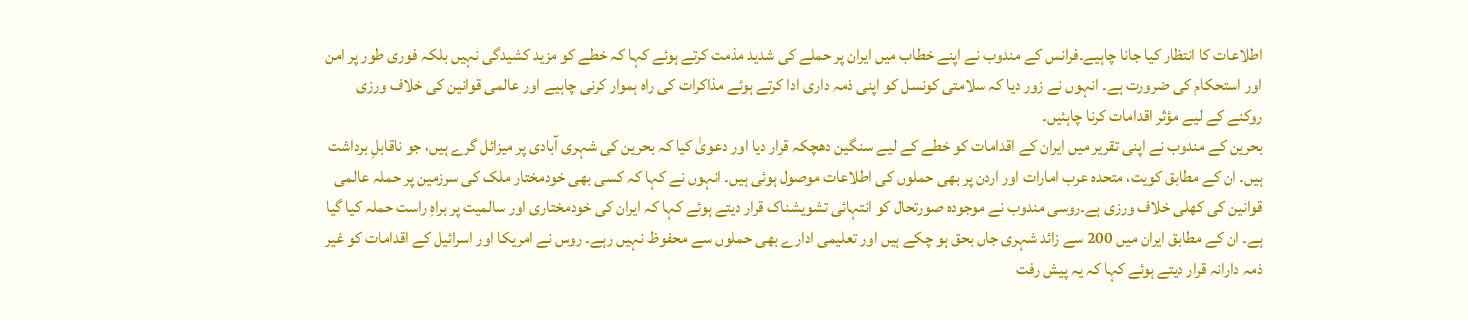اطلاعات کا انتظار کیا جانا چاہیے۔فرانس کے مندوب نے اپنے خطاب میں ایران پر حملے کی شدید مذمت کرتے ہوئے کہا کہ خطے کو مزید کشیدگی نہیں بلکہ فوری طور پر امن اور استحکام کی ضرورت ہے۔ انہوں نے زور دیا کہ سلامتی کونسل کو اپنی ذمہ داری ادا کرتے ہوئے مذاکرات کی راہ ہموار کرنی چاہیے اور عالمی قوانین کی خلاف ورزی روکنے کے لیے مؤثر اقدامات کرنا چاہئیں۔
بحرین کے مندوب نے اپنی تقریر میں ایران کے اقدامات کو خطے کے لیے سنگین دھچکہ قرار دیا اور دعویٰ کیا کہ بحرین کی شہری آبادی پر میزائل گرے ہیں، جو ناقابلِ برداشت ہیں۔ ان کے مطابق کویت، متحدہ عرب امارات اور اردن پر بھی حملوں کی اطلاعات موصول ہوئی ہیں۔ انہوں نے کہا کہ کسی بھی خودمختار ملک کی سرزمین پر حملہ عالمی قوانین کی کھلی خلاف ورزی ہے۔روسی مندوب نے موجودہ صورتحال کو انتہائی تشویشناک قرار دیتے ہوئے کہا کہ ایران کی خودمختاری اور سالمیت پر براہِ راست حملہ کیا گیا ہے۔ ان کے مطابق ایران میں 200 سے زائد شہری جاں بحق ہو چکے ہیں اور تعلیمی ادارے بھی حملوں سے محفوظ نہیں رہے۔ روس نے امریکا اور اسرائیل کے اقدامات کو غیر ذمہ دارانہ قرار دیتے ہوئے کہا کہ یہ پیش رفت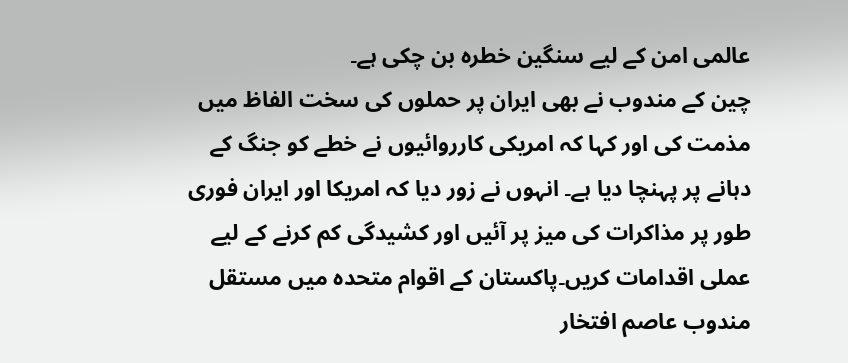عالمی امن کے لیے سنگین خطرہ بن چکی ہے۔
چین کے مندوب نے بھی ایران پر حملوں کی سخت الفاظ میں مذمت کی اور کہا کہ امریکی کارروائیوں نے خطے کو جنگ کے دہانے پر پہنچا دیا ہے۔ انہوں نے زور دیا کہ امریکا اور ایران فوری طور پر مذاکرات کی میز پر آئیں اور کشیدگی کم کرنے کے لیے عملی اقدامات کریں۔پاکستان کے اقوام متحدہ میں مستقل مندوب عاصم افتخار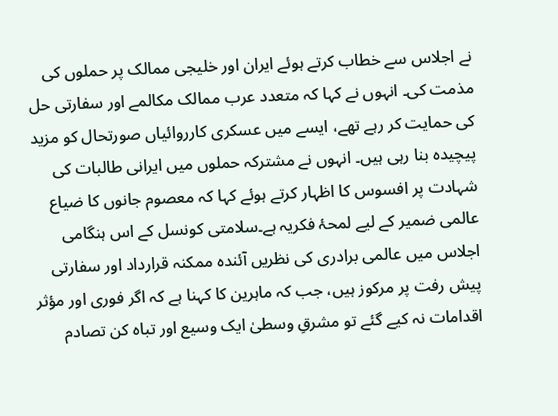نے اجلاس سے خطاب کرتے ہوئے ایران اور خلیجی ممالک پر حملوں کی مذمت کی۔ انہوں نے کہا کہ متعدد عرب ممالک مکالمے اور سفارتی حل کی حمایت کر رہے تھے، ایسے میں عسکری کارروائیاں صورتحال کو مزید پیچیدہ بنا رہی ہیں۔ انہوں نے مشترکہ حملوں میں ایرانی طالبات کی شہادت پر افسوس کا اظہار کرتے ہوئے کہا کہ معصوم جانوں کا ضیاع عالمی ضمیر کے لیے لمحۂ فکریہ ہے۔سلامتی کونسل کے اس ہنگامی اجلاس میں عالمی برادری کی نظریں آئندہ ممکنہ قرارداد اور سفارتی پیش رفت پر مرکوز ہیں، جب کہ ماہرین کا کہنا ہے کہ اگر فوری اور مؤثر اقدامات نہ کیے گئے تو مشرقِ وسطیٰ ایک وسیع اور تباہ کن تصادم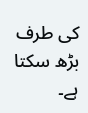کی طرف بڑھ سکتا ہے۔